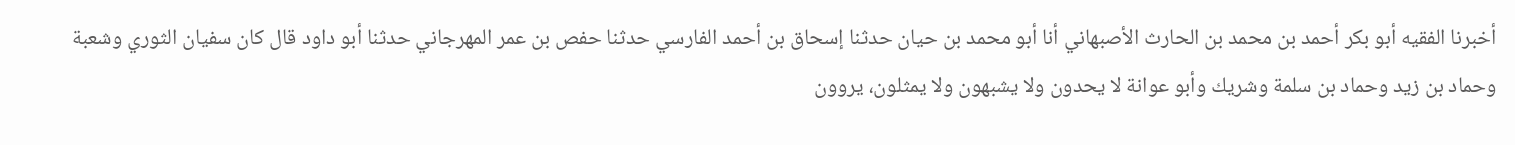أخبرنا الفقيه أبو بكر أحمد بن محمد بن الحارث الأصبهاني أنا أبو محمد بن حيان حدثنا إسحاق بن أحمد الفارسي حدثنا حفص بن عمر المهرجاني حدثنا أبو داود قال كان سفيان الثوري وشعبة وحماد بن زيد وحماد بن سلمة وشريك وأبو عوانة لا يحدون ولا يشبهون ولا يمثلون، يروون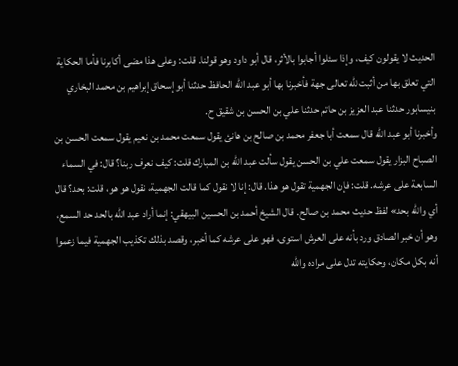الحديث لا يقولون كيف، وإذا سئلوا أجابوا بالأثر، قال أبو داود وهو قولنا. قلت: وعلى هذا مضى أكابرنا فأما الحكاية التي تعلق بها من أثبت للّه تعالى جهة فأخبرنا بها أبو عبد اللّه الحافظ حدثنا أبو إسحاق إبراهيم بن محمد البخاري بنيسابور حدثنا عبد العزيز بن حاتم حدثنا علي بن الحسن بن شقيق ح.
وأخبرنا أبو عبد اللّه قال سمعت أبا جعفر محمد بن صالح بن هانئ يقول سمعت محمد بن نعيم يقول سمعت الحسن بن الصباح البزار يقول سمعت علي بن الحسن يقول سألت عبد اللّه بن المبارك قلت: كيف نعرف ربنا؟ قال: في السماء السابعة على عرشه. قلت: فإن الجهمية تقول هو هذا. قال: إنا لا نقول كما قالت الجهمية، نقول هو هو، قلت: بحد؟ قال أي واللّه بحد» لفظ حديث محمد بن صالح. قال الشيخ أحمد بن الحسين البيهقي: إنما أراد عبد اللّه بالحد حد السمع، وهو أن خبر الصادق ورد بأنه على العرش استوى، فهو على عرشه كما أخبر، وقصد بذلك تكذيب الجهمية فيما زعموا أنه بكل مكان، وحكايته تدل على مراده واللّه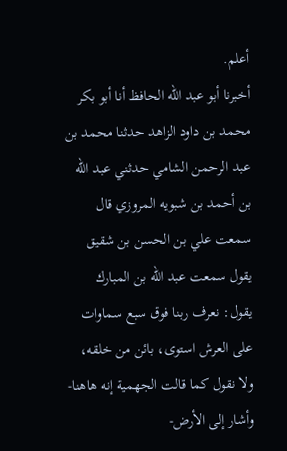أعلم.
أخبرنا أبو عبد اللّه الحافظ أنا أبو بكر محمد بن داود الزاهد حدثنا محمد بن عبد الرحمن الشامي حدثني عبد اللّه بن أحمد بن شبويه المروزي قال سمعت علي بن الحسن بن شقيق يقول سمعت عبد اللّه بن المبارك يقول: نعرف ربنا فوق سبع سماوات على العرش استوى، بائن من خلقه، ولا نقول كما قالت الجهمية إنه هاهنا- وأشار إلى الأرض-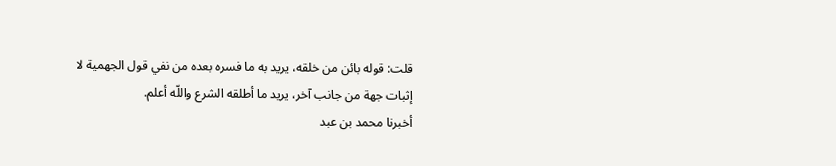قلت: قوله بائن من خلقه، يريد به ما فسره بعده من نفي قول الجهمية لا إثبات جهة من جانب آخر، يريد ما أطلقه الشرع واللّه أعلم.
أخبرنا محمد بن عبد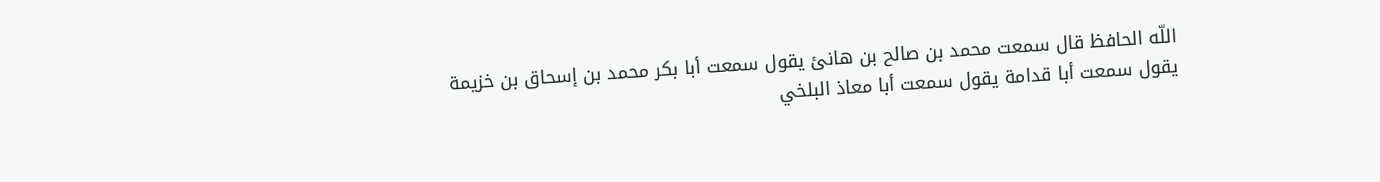اللّه الحافظ قال سمعت محمد بن صالح بن هانئ يقول سمعت أبا بكر محمد بن إسحاق بن خزيمة يقول سمعت أبا قدامة يقول سمعت أبا معاذ البلخي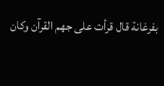بفرغانة قال قرأت على جهم القرآن وكان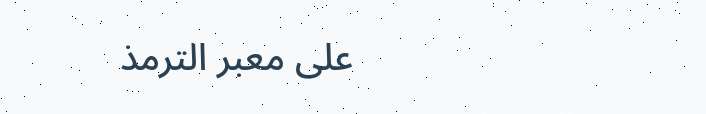على معبر الترمذ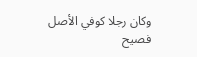وكان رجلا كوفي الأصل فصيح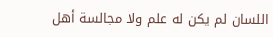اللسان لم يكن له علم ولا مجالسة أهل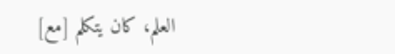العلم، كان يتكلم [مع]